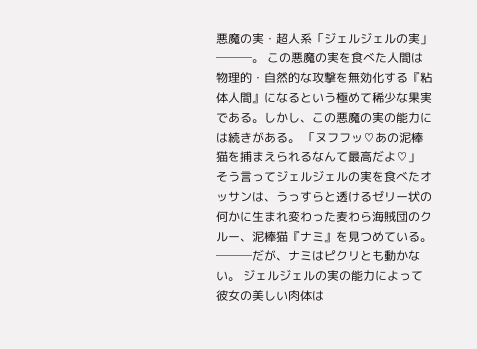悪魔の実・超人系「ジェルジェルの実」───。 この悪魔の実を食べた人間は物理的・自然的な攻撃を無効化する『粘体人間』になるという極めて稀少な果実である。しかし、この悪魔の実の能力には続きがある。 「ヌフフッ♡あの泥棒猫を捕まえられるなんて最高だよ♡」 そう言ってジェルジェルの実を食べたオッサンは、うっすらと透けるゼリー状の何かに生まれ変わった麦わら海賊団のクルー、泥棒猫『ナミ』を見つめている。 ───だが、ナミはピクリとも動かない。 ジェルジェルの実の能力によって彼女の美しい肉体は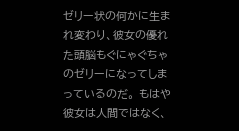ゼリー状の何かに生まれ変わり、彼女の優れた頭脳もぐにゃぐちゃのゼリーになってしまっているのだ。 もはや彼女は人間ではなく、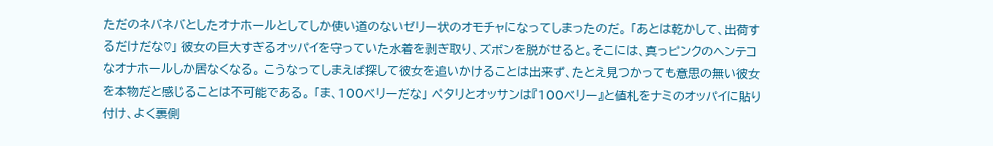ただのネバネバとしたオナホールとしてしか使い道のないゼリー状のオモチャになってしまったのだ。 「あとは乾かして、出荷するだけだな♡」 彼女の巨大すぎるオッパイを守っていた水着を剥ぎ取り、ズボンを脱がせると。そこには、真っピンクのヘンテコなオナホールしか居なくなる。 こうなってしまえば探して彼女を追いかけることは出来ず、たとえ見つかっても意思の無い彼女を本物だと感じることは不可能である。 「ま、100ベリーだな」 ペタリとオッサンは『100ベリー』と値札をナミのオッパイに貼り付け、よく裏側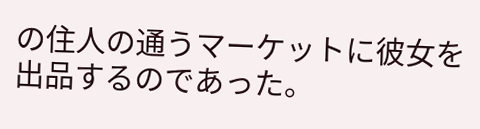の住人の通うマーケットに彼女を出品するのであった。